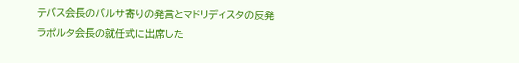テバス会長のバルサ寄りの発言とマドリディスタの反発
ラポルタ会長の就任式に出席した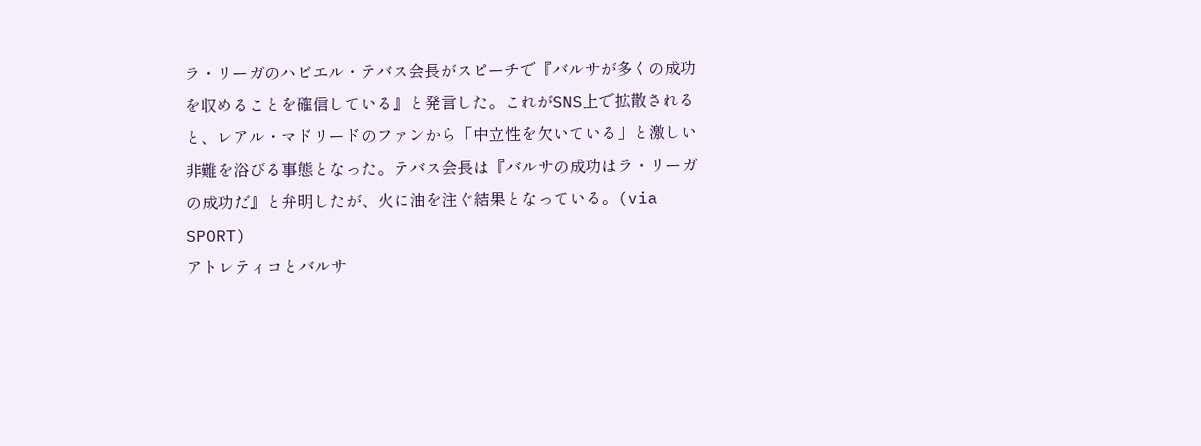ラ・リーガのハビエル・テバス会長がスピーチで『バルサが多くの成功を収めることを確信している』と発言した。これがSNS上で拡散されると、レアル・マドリードのファンから「中立性を欠いている」と激しい非難を浴びる事態となった。テバス会長は『バルサの成功はラ・リーガの成功だ』と弁明したが、火に油を注ぐ結果となっている。(via SPORT)
アトレティコとバルサ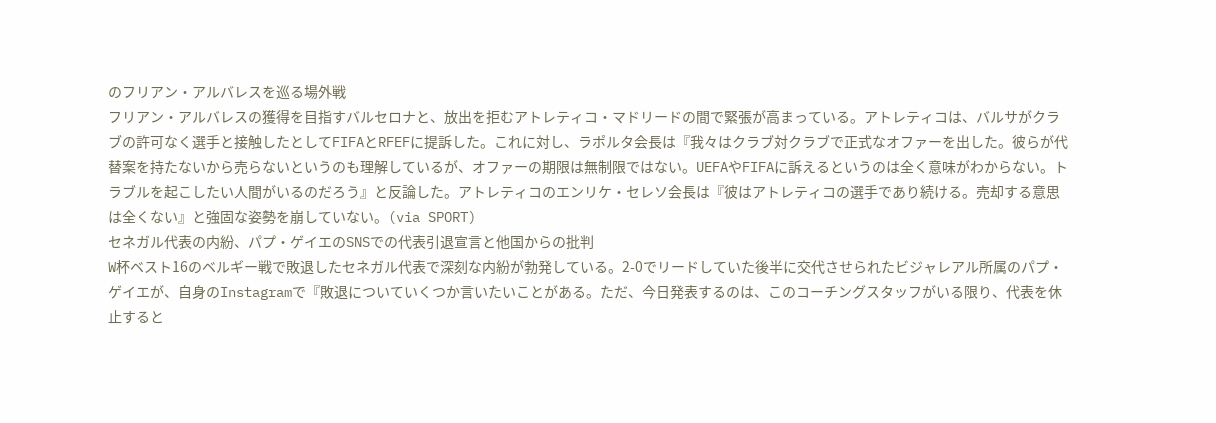のフリアン・アルバレスを巡る場外戦
フリアン・アルバレスの獲得を目指すバルセロナと、放出を拒むアトレティコ・マドリードの間で緊張が高まっている。アトレティコは、バルサがクラブの許可なく選手と接触したとしてFIFAとRFEFに提訴した。これに対し、ラポルタ会長は『我々はクラブ対クラブで正式なオファーを出した。彼らが代替案を持たないから売らないというのも理解しているが、オファーの期限は無制限ではない。UEFAやFIFAに訴えるというのは全く意味がわからない。トラブルを起こしたい人間がいるのだろう』と反論した。アトレティコのエンリケ・セレソ会長は『彼はアトレティコの選手であり続ける。売却する意思は全くない』と強固な姿勢を崩していない。(via SPORT)
セネガル代表の内紛、パプ・ゲイエのSNSでの代表引退宣言と他国からの批判
W杯ベスト16のベルギー戦で敗退したセネガル代表で深刻な内紛が勃発している。2-0でリードしていた後半に交代させられたビジャレアル所属のパプ・ゲイエが、自身のInstagramで『敗退についていくつか言いたいことがある。ただ、今日発表するのは、このコーチングスタッフがいる限り、代表を休止すると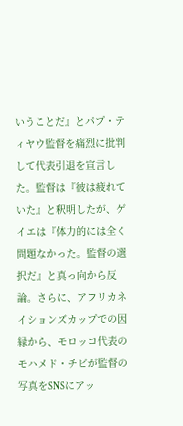いうことだ』とパプ・ティヤウ監督を痛烈に批判して代表引退を宣言した。監督は『彼は疲れていた』と釈明したが、ゲイエは『体力的には全く問題なかった。監督の選択だ』と真っ向から反論。さらに、アフリカネイションズカップでの因縁から、モロッコ代表のモハメド・チビが監督の写真をSNSにアッ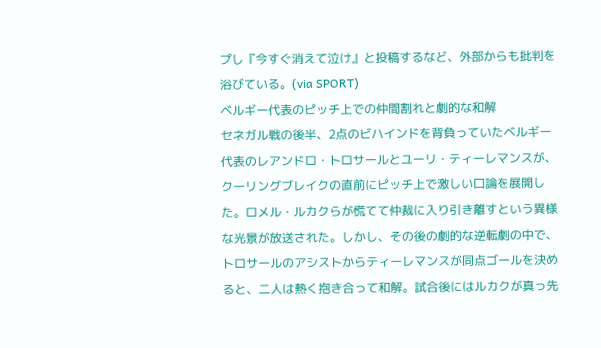プし『今すぐ消えて泣け』と投稿するなど、外部からも批判を浴びている。(via SPORT)
ベルギー代表のピッチ上での仲間割れと劇的な和解
セネガル戦の後半、2点のビハインドを背負っていたベルギー代表のレアンドロ・トロサールとユーリ・ティーレマンスが、クーリングブレイクの直前にピッチ上で激しい口論を展開した。ロメル・ルカクらが慌てて仲裁に入り引き離すという異様な光景が放送された。しかし、その後の劇的な逆転劇の中で、トロサールのアシストからティーレマンスが同点ゴールを決めると、二人は熱く抱き合って和解。試合後にはルカクが真っ先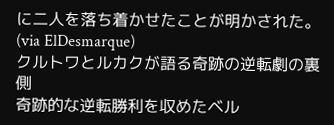に二人を落ち着かせたことが明かされた。(via ElDesmarque)
クルトワとルカクが語る奇跡の逆転劇の裏側
奇跡的な逆転勝利を収めたベル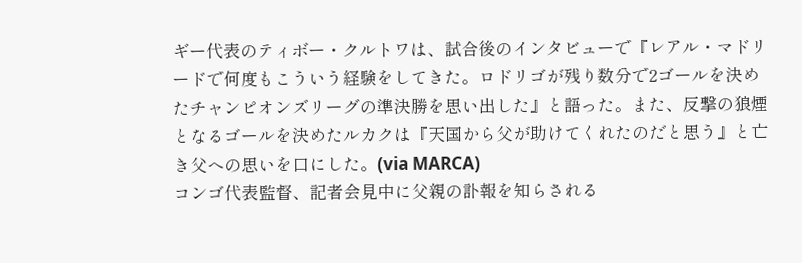ギー代表のティボー・クルトワは、試合後のインタビューで『レアル・マドリードで何度もこういう経験をしてきた。ロドリゴが残り数分で2ゴールを決めたチャンピオンズリーグの準決勝を思い出した』と語った。また、反撃の狼煙となるゴールを決めたルカクは『天国から父が助けてくれたのだと思う』と亡き父への思いを口にした。(via MARCA)
コンゴ代表監督、記者会見中に父親の訃報を知らされる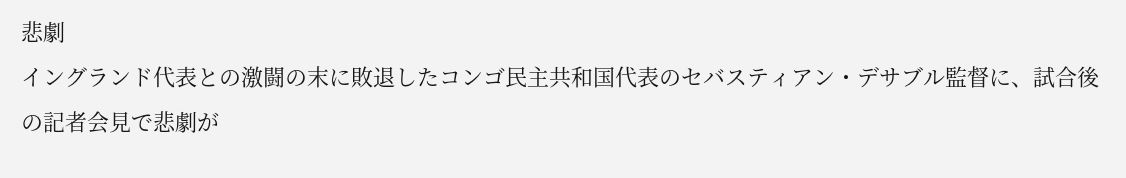悲劇
イングランド代表との激闘の末に敗退したコンゴ民主共和国代表のセバスティアン・デサブル監督に、試合後の記者会見で悲劇が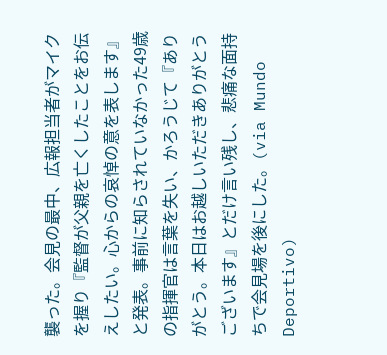襲った。会見の最中、広報担当者がマイクを握り『監督が父親を亡くしたことをお伝えしたい。心からの哀悼の意を表します』と発表。事前に知らされていなかった49歳の指揮官は言葉を失い、かろうじて『ありがとう。本日はお越しいただきありがとうございます』とだけ言い残し、悲痛な面持ちで会見場を後にした。(via Mundo Deportivo)